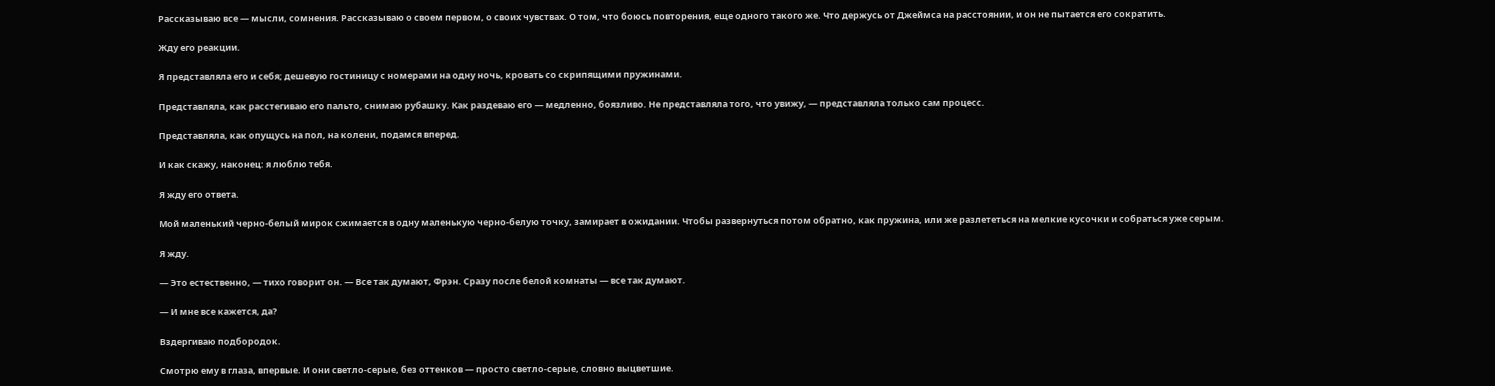Рассказываю все — мысли, сомнения. Рассказываю о своем первом, о своих чувствах. О том, что боюсь повторения, еще одного такого же. Что держусь от Джеймса на расстоянии, и он не пытается его сократить.

Жду его реакции.

Я представляла его и себя; дешевую гостиницу с номерами на одну ночь, кровать со скрипящими пружинами.

Представляла, как расстегиваю его пальто, снимаю рубашку. Как раздеваю его — медленно, боязливо. Не представляла того, что увижу, — представляла только сам процесс.

Представляла, как опущусь на пол, на колени, подамся вперед.

И как скажу, наконец: я люблю тебя.

Я жду его ответа.

Мой маленький черно-белый мирок сжимается в одну маленькую черно-белую точку, замирает в ожидании. Чтобы развернуться потом обратно, как пружина, или же разлететься на мелкие кусочки и собраться уже серым.

Я жду.

— Это естественно, — тихо говорит он. — Все так думают, Фрэн. Сразу после белой комнаты — все так думают.

— И мне все кажется, да?

Вздергиваю подбородок.

Смотрю ему в глаза, впервые. И они светло-серые, без оттенков — просто светло-серые, словно выцветшие.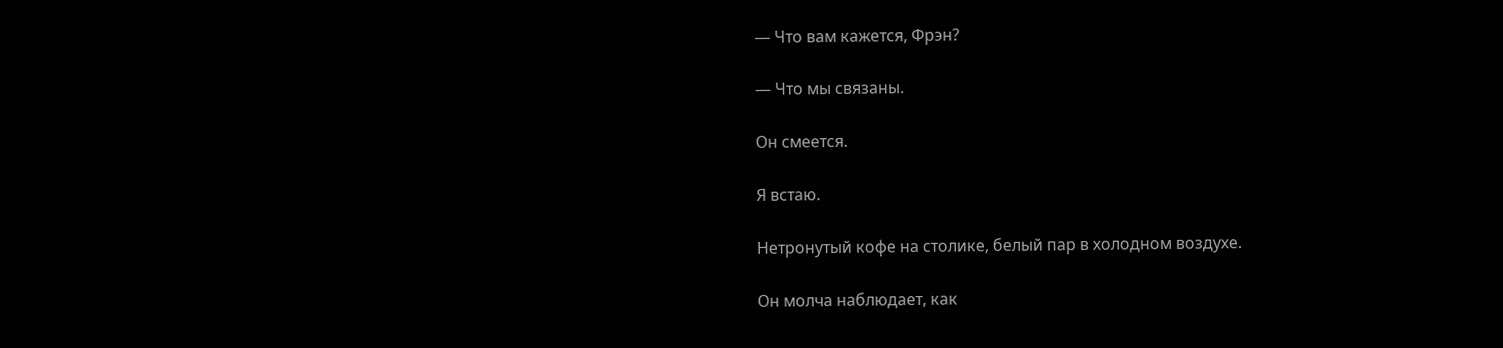— Что вам кажется, Фрэн?

— Что мы связаны.

Он смеется.

Я встаю.

Нетронутый кофе на столике, белый пар в холодном воздухе.

Он молча наблюдает, как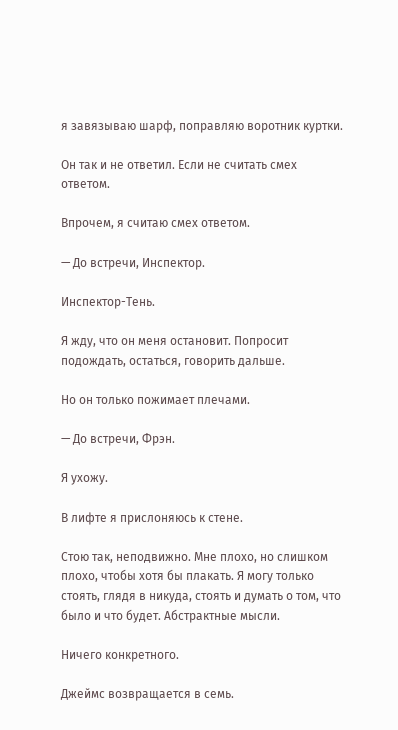я завязываю шарф, поправляю воротник куртки.

Он так и не ответил. Если не считать смех ответом.

Впрочем, я считаю смех ответом.

— До встречи, Инспектор.

Инспектор-Тень.

Я жду, что он меня остановит. Попросит подождать, остаться, говорить дальше.

Но он только пожимает плечами.

— До встречи, Фрэн.

Я ухожу.

В лифте я прислоняюсь к стене.

Стою так, неподвижно. Мне плохо, но слишком плохо, чтобы хотя бы плакать. Я могу только стоять, глядя в никуда, стоять и думать о том, что было и что будет. Абстрактные мысли.

Ничего конкретного.

Джеймс возвращается в семь.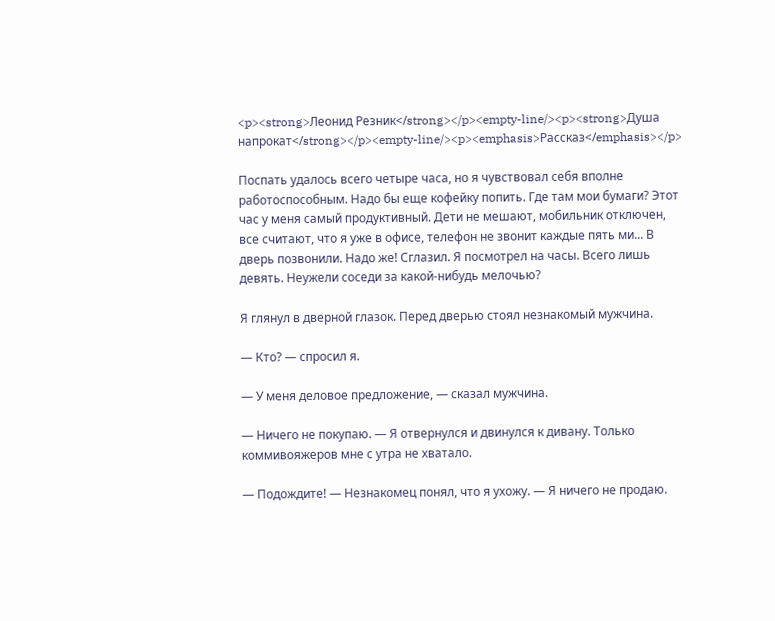<p><strong>Леонид Резник</strong></p><empty-line/><p><strong>Душа напрокат</strong></p><empty-line/><p><emphasis>Рассказ</emphasis></p>

Поспать удалось всего четыре часа, но я чувствовал себя вполне работоспособным. Надо бы еще кофейку попить. Где там мои бумаги? Этот час у меня самый продуктивный. Дети не мешают, мобильник отключен, все считают, что я уже в офисе, телефон не звонит каждые пять ми... В дверь позвонили. Надо же! Сглазил. Я посмотрел на часы. Всего лишь девять. Неужели соседи за какой-нибудь мелочью?

Я глянул в дверной глазок. Перед дверью стоял незнакомый мужчина.

— Кто? — спросил я.

— У меня деловое предложение, — сказал мужчина.

— Ничего не покупаю. — Я отвернулся и двинулся к дивану. Только коммивояжеров мне с утра не хватало.

— Подождите! — Незнакомец понял, что я ухожу. — Я ничего не продаю.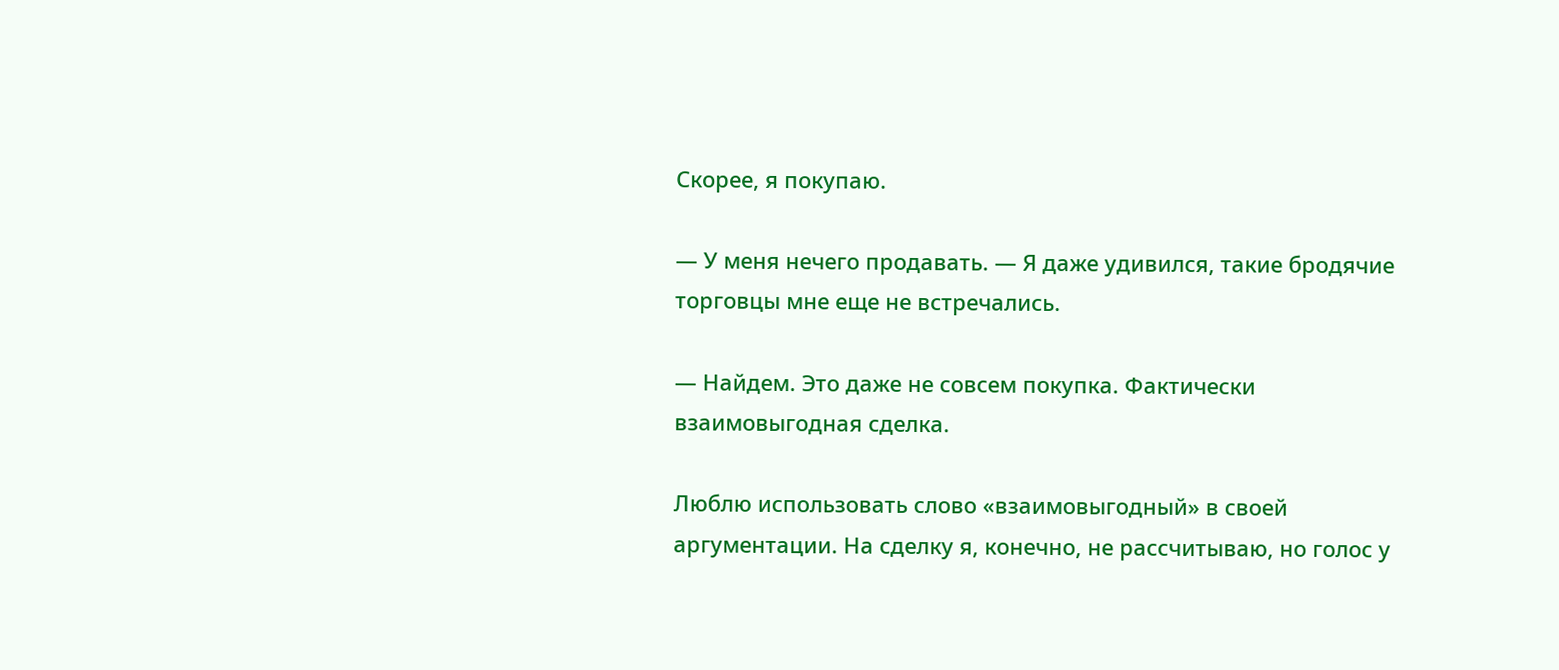Скорее, я покупаю.

— У меня нечего продавать. — Я даже удивился, такие бродячие торговцы мне еще не встречались.

— Найдем. Это даже не совсем покупка. Фактически взаимовыгодная сделка.

Люблю использовать слово «взаимовыгодный» в своей аргументации. На сделку я, конечно, не рассчитываю, но голос у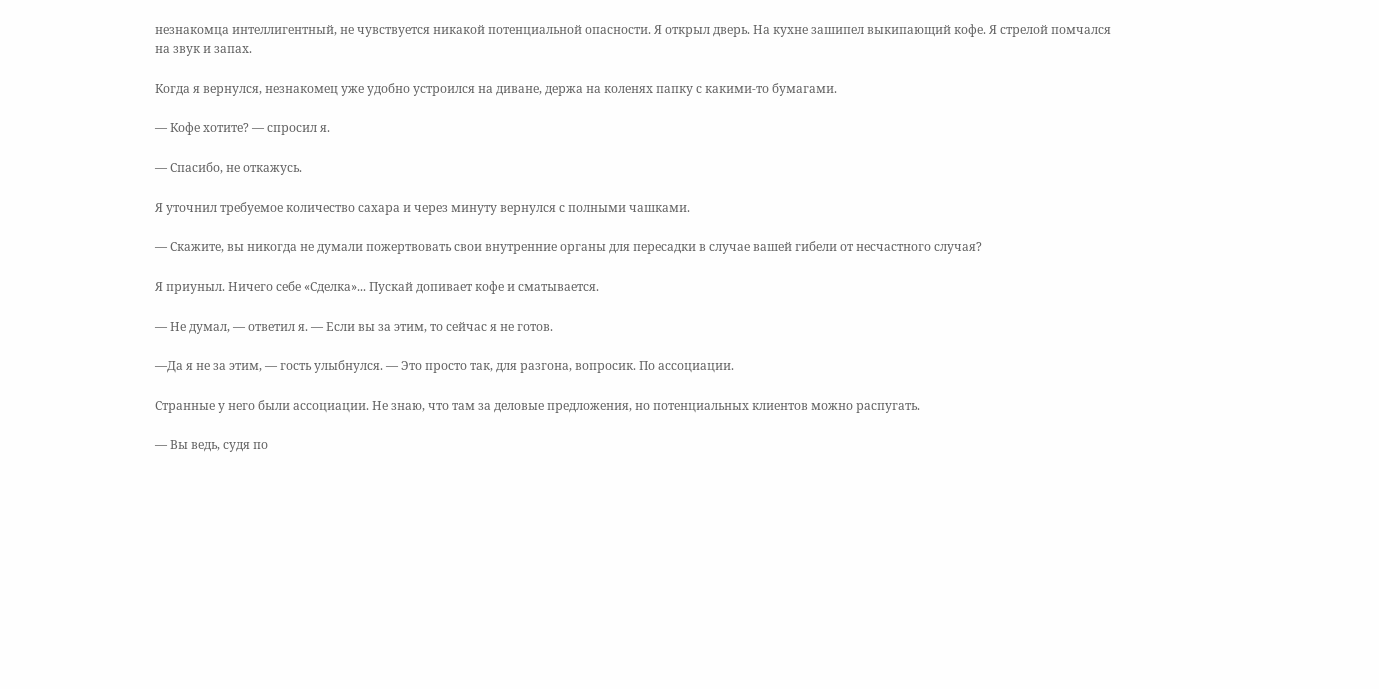незнакомца интеллигентный, не чувствуется никакой потенциальной опасности. Я открыл дверь. На кухне зашипел выкипающий кофе. Я стрелой помчался на звук и запах.

Когда я вернулся, незнакомец уже удобно устроился на диване, держа на коленях папку с какими-то бумагами.

— Кофе хотите? — спросил я.

— Спасибо, не откажусь.

Я уточнил требуемое количество сахара и через минуту вернулся с полными чашками.

— Скажите, вы никогда не думали пожертвовать свои внутренние органы для пересадки в случае вашей гибели от несчастного случая?

Я приуныл. Ничего себе «Сделка»... Пускай допивает кофе и сматывается.

— Не думал, — ответил я. — Если вы за этим, то сейчас я не готов.

—Да я не за этим, — гость улыбнулся. — Это просто так, для разгона, вопросик. По ассоциации.

Странные у него были ассоциации. Не знаю, что там за деловые предложения, но потенциальных клиентов можно распугать.

— Вы ведь, судя по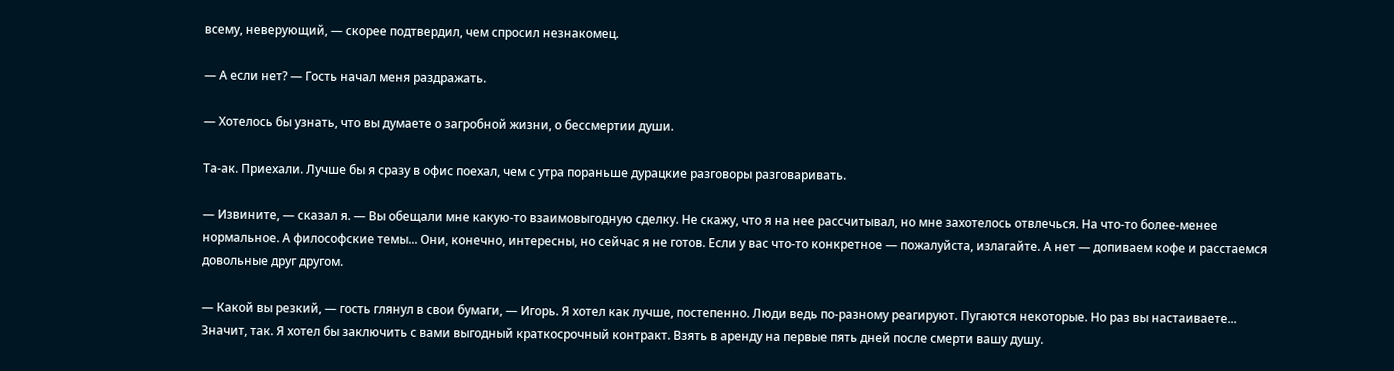всему, неверующий, — скорее подтвердил, чем спросил незнакомец.

— А если нет? — Гость начал меня раздражать.

— Хотелось бы узнать, что вы думаете о загробной жизни, о бессмертии души.

Та-ак. Приехали. Лучше бы я сразу в офис поехал, чем с утра пораньше дурацкие разговоры разговаривать.

— Извините, — сказал я. — Вы обещали мне какую-то взаимовыгодную сделку. Не скажу, что я на нее рассчитывал, но мне захотелось отвлечься. На что-то более-менее нормальное. А философские темы... Они, конечно, интересны, но сейчас я не готов. Если у вас что-то конкретное — пожалуйста, излагайте. А нет — допиваем кофе и расстаемся довольные друг другом.

— Какой вы резкий, — гость глянул в свои бумаги, — Игорь. Я хотел как лучше, постепенно. Люди ведь по-разному реагируют. Пугаются некоторые. Но раз вы настаиваете... Значит, так. Я хотел бы заключить с вами выгодный краткосрочный контракт. Взять в аренду на первые пять дней после смерти вашу душу.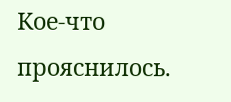Кое-что прояснилось.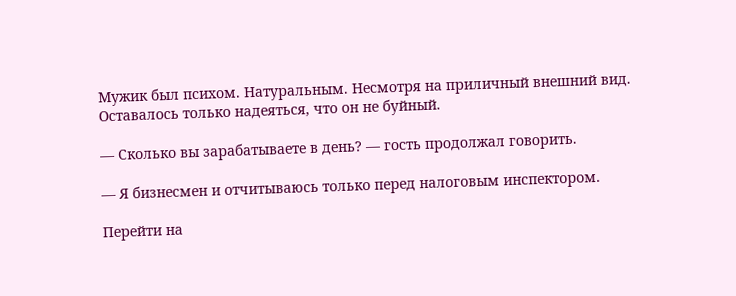Мужик был психом. Натуральным. Несмотря на приличный внешний вид. Оставалось только надеяться, что он не буйный.

— Сколько вы зарабатываете в день? — гость продолжал говорить.

— Я бизнесмен и отчитываюсь только перед налоговым инспектором.

Перейти на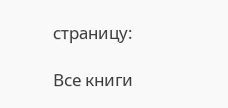страницу:

Все книги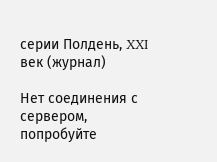серии Полдень, XXI век (журнал)

Нет соединения с сервером, попробуйте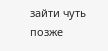зайти чуть позже